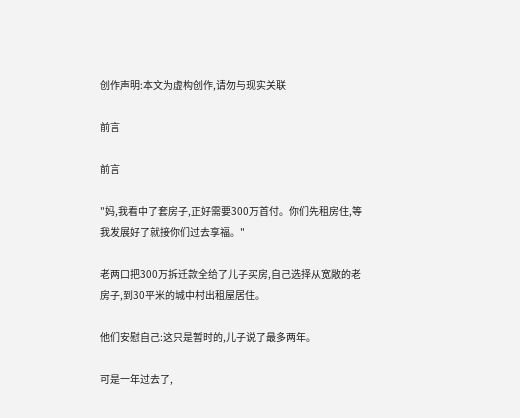创作声明:本文为虚构创作,请勿与现实关联

前言

前言

"妈,我看中了套房子,正好需要300万首付。你们先租房住,等我发展好了就接你们过去享福。"

老两口把300万拆迁款全给了儿子买房,自己选择从宽敞的老房子,到30平米的城中村出租屋居住。

他们安慰自己:这只是暂时的,儿子说了最多两年。

可是一年过去了,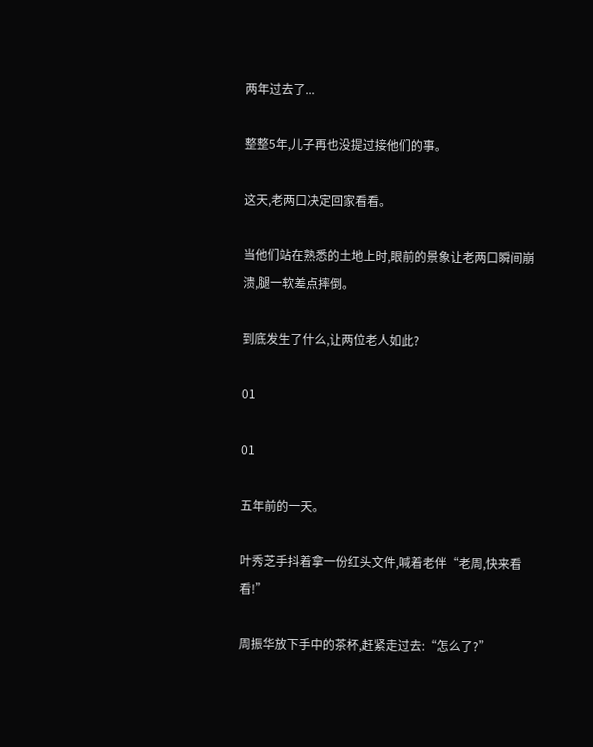两年过去了...

整整5年,儿子再也没提过接他们的事。

这天,老两口决定回家看看。

当他们站在熟悉的土地上时,眼前的景象让老两口瞬间崩溃,腿一软差点摔倒。

到底发生了什么,让两位老人如此?

01

01

五年前的一天。

叶秀芝手抖着拿一份红头文件,喊着老伴“老周,快来看看!”

周振华放下手中的茶杯,赶紧走过去:“怎么了?”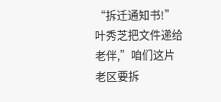“拆迁通知书!”叶秀芝把文件递给老伴,”咱们这片老区要拆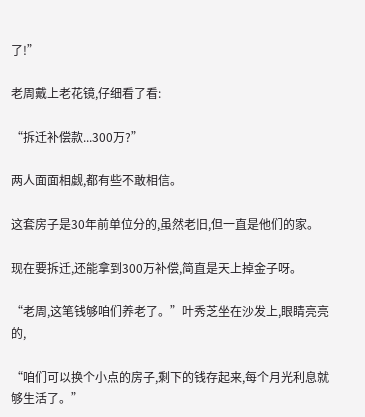了!”

老周戴上老花镜,仔细看了看:

“拆迁补偿款...300万?”

两人面面相觑,都有些不敢相信。

这套房子是30年前单位分的,虽然老旧,但一直是他们的家。

现在要拆迁,还能拿到300万补偿,简直是天上掉金子呀。

“老周,这笔钱够咱们养老了。”叶秀芝坐在沙发上,眼睛亮亮的,

“咱们可以换个小点的房子,剩下的钱存起来,每个月光利息就够生活了。”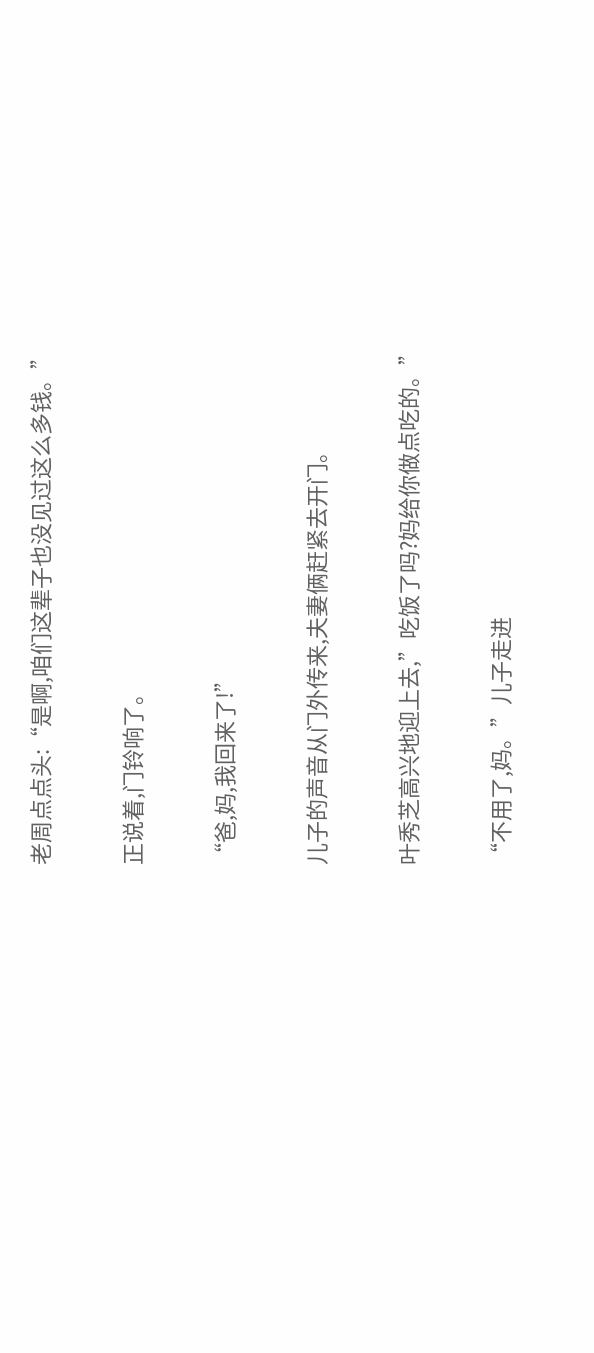老周点点头:“是啊,咱们这辈子也没见过这么多钱。”

正说着,门铃响了。

“爸,妈,我回来了!”

儿子的声音从门外传来,夫妻俩赶紧去开门。

叶秀芝高兴地迎上去,”吃饭了吗?妈给你做点吃的。”

“不用了,妈。”儿子走进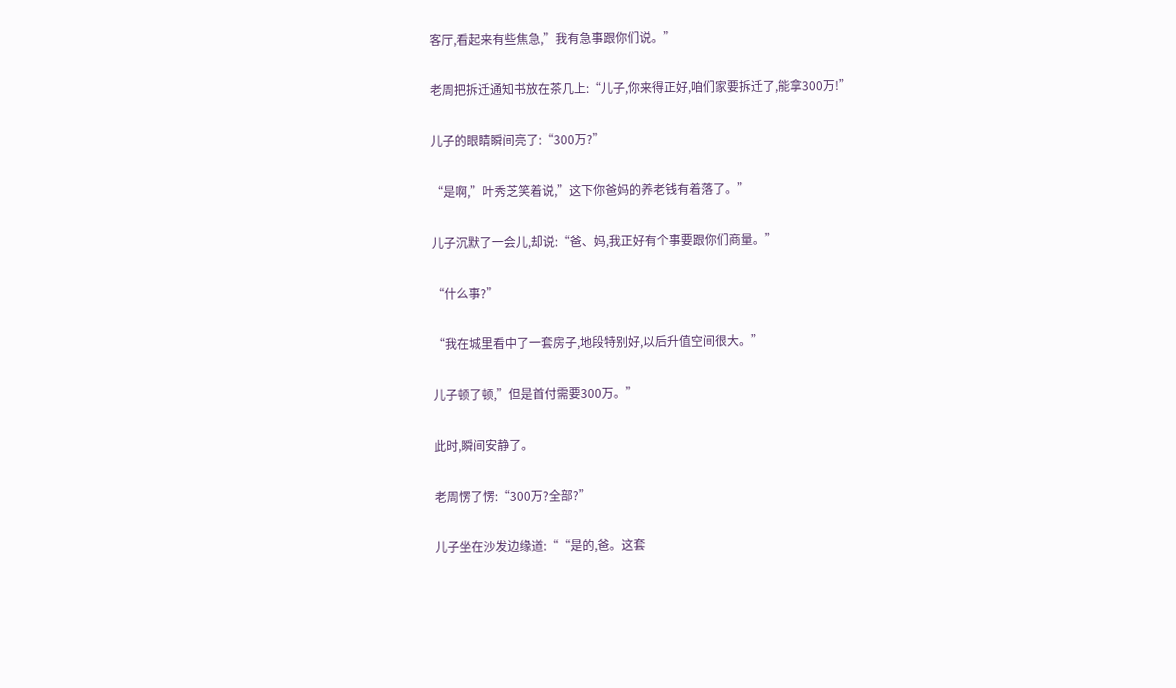客厅,看起来有些焦急,”我有急事跟你们说。”

老周把拆迁通知书放在茶几上:“儿子,你来得正好,咱们家要拆迁了,能拿300万!”

儿子的眼睛瞬间亮了:“300万?”

“是啊,”叶秀芝笑着说,”这下你爸妈的养老钱有着落了。”

儿子沉默了一会儿,却说:“爸、妈,我正好有个事要跟你们商量。”

“什么事?”

“我在城里看中了一套房子,地段特别好,以后升值空间很大。”

儿子顿了顿,”但是首付需要300万。”

此时,瞬间安静了。

老周愣了愣:“300万?全部?”

儿子坐在沙发边缘道:““是的,爸。这套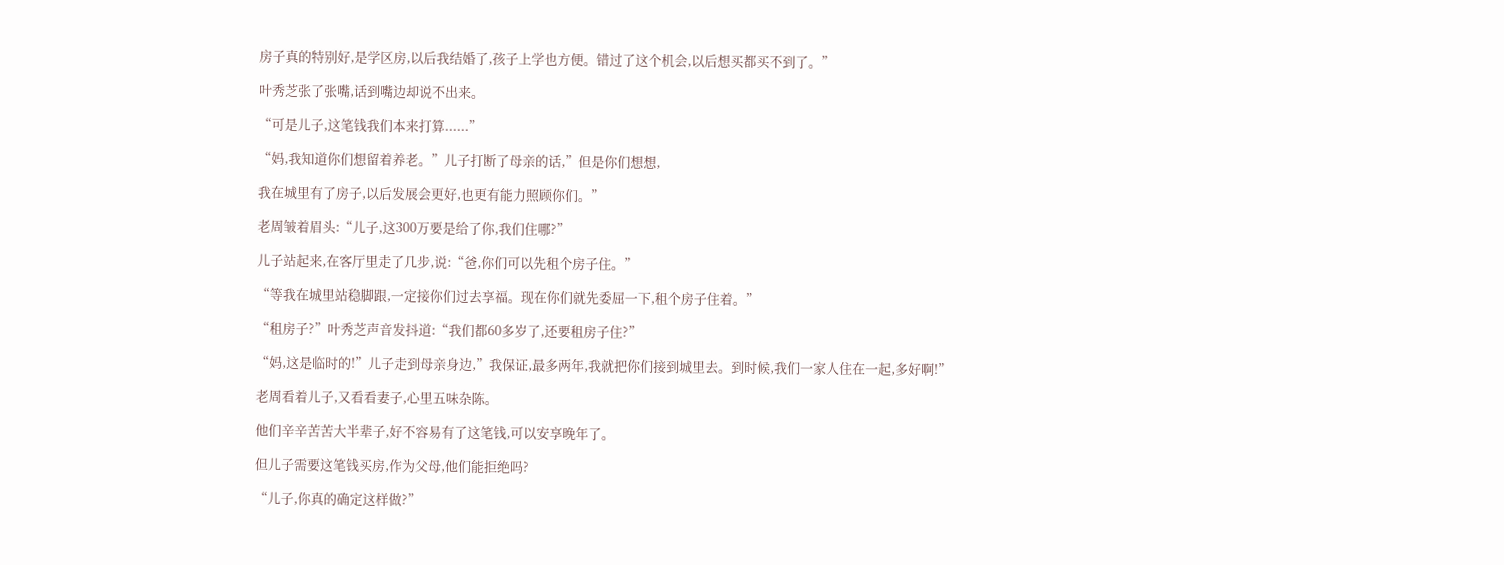房子真的特别好,是学区房,以后我结婚了,孩子上学也方便。错过了这个机会,以后想买都买不到了。”

叶秀芝张了张嘴,话到嘴边却说不出来。

“可是儿子,这笔钱我们本来打算......”

“妈,我知道你们想留着养老。”儿子打断了母亲的话,”但是你们想想,

我在城里有了房子,以后发展会更好,也更有能力照顾你们。”

老周皱着眉头:“儿子,这300万要是给了你,我们住哪?”

儿子站起来,在客厅里走了几步,说:“爸,你们可以先租个房子住。”

“等我在城里站稳脚跟,一定接你们过去享福。现在你们就先委屈一下,租个房子住着。”

“租房子?”叶秀芝声音发抖道:“我们都60多岁了,还要租房子住?”

“妈,这是临时的!”儿子走到母亲身边,”我保证,最多两年,我就把你们接到城里去。到时候,我们一家人住在一起,多好啊!”

老周看着儿子,又看看妻子,心里五味杂陈。

他们辛辛苦苦大半辈子,好不容易有了这笔钱,可以安享晚年了。

但儿子需要这笔钱买房,作为父母,他们能拒绝吗?

“儿子,你真的确定这样做?”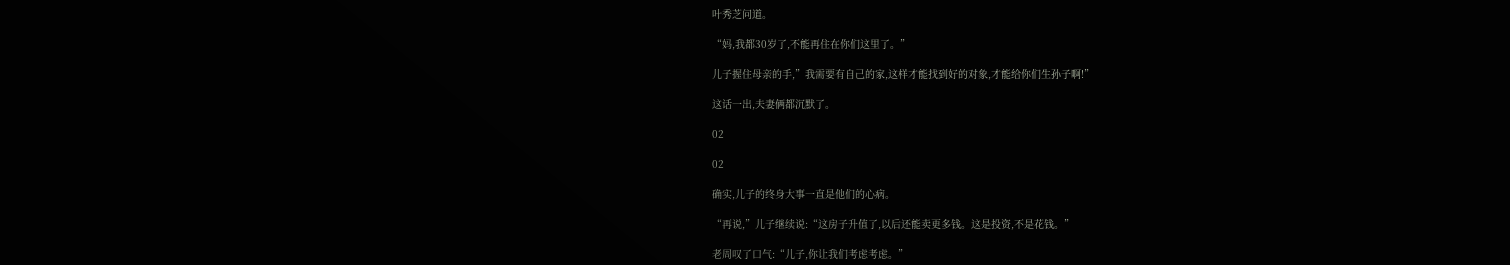叶秀芝问道。

“妈,我都30岁了,不能再住在你们这里了。”

儿子握住母亲的手,”我需要有自己的家,这样才能找到好的对象,才能给你们生孙子啊!”

这话一出,夫妻俩都沉默了。

02

02

确实,儿子的终身大事一直是他们的心病。

“再说,”儿子继续说:“这房子升值了,以后还能卖更多钱。这是投资,不是花钱。”

老周叹了口气:“儿子,你让我们考虑考虑。”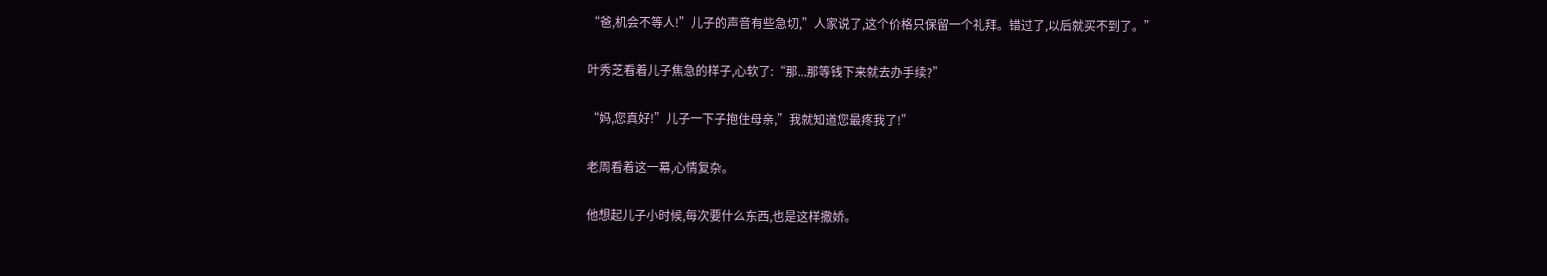“爸,机会不等人!”儿子的声音有些急切,”人家说了,这个价格只保留一个礼拜。错过了,以后就买不到了。”

叶秀芝看着儿子焦急的样子,心软了:“那...那等钱下来就去办手续?”

“妈,您真好!”儿子一下子抱住母亲,”我就知道您最疼我了!”

老周看着这一幕,心情复杂。

他想起儿子小时候,每次要什么东西,也是这样撒娇。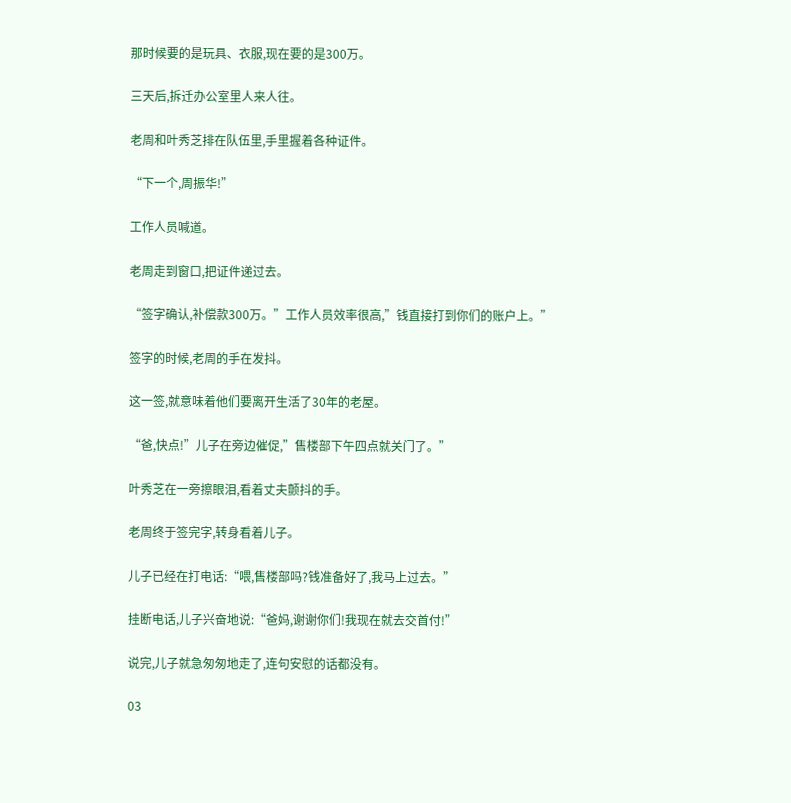那时候要的是玩具、衣服,现在要的是300万。

三天后,拆迁办公室里人来人往。

老周和叶秀芝排在队伍里,手里握着各种证件。

“下一个,周振华!”

工作人员喊道。

老周走到窗口,把证件递过去。

“签字确认,补偿款300万。”工作人员效率很高,”钱直接打到你们的账户上。”

签字的时候,老周的手在发抖。

这一签,就意味着他们要离开生活了30年的老屋。

“爸,快点!”儿子在旁边催促,”售楼部下午四点就关门了。”

叶秀芝在一旁擦眼泪,看着丈夫颤抖的手。

老周终于签完字,转身看着儿子。

儿子已经在打电话:“喂,售楼部吗?钱准备好了,我马上过去。”

挂断电话,儿子兴奋地说:“爸妈,谢谢你们!我现在就去交首付!”

说完,儿子就急匆匆地走了,连句安慰的话都没有。

03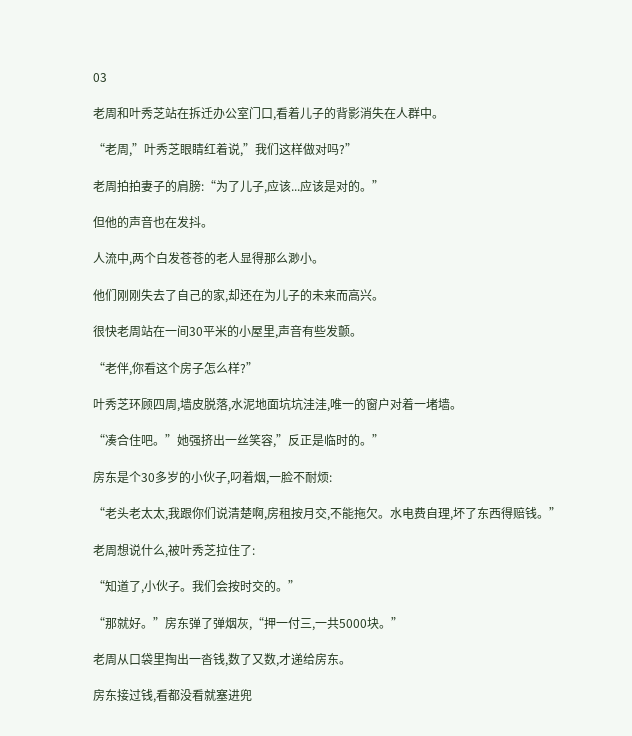03

老周和叶秀芝站在拆迁办公室门口,看着儿子的背影消失在人群中。

“老周,”叶秀芝眼睛红着说,”我们这样做对吗?”

老周拍拍妻子的肩膀:“为了儿子,应该...应该是对的。”

但他的声音也在发抖。

人流中,两个白发苍苍的老人显得那么渺小。

他们刚刚失去了自己的家,却还在为儿子的未来而高兴。

很快老周站在一间30平米的小屋里,声音有些发颤。

“老伴,你看这个房子怎么样?”

叶秀芝环顾四周,墙皮脱落,水泥地面坑坑洼洼,唯一的窗户对着一堵墙。

“凑合住吧。”她强挤出一丝笑容,”反正是临时的。”

房东是个30多岁的小伙子,叼着烟,一脸不耐烦:

“老头老太太,我跟你们说清楚啊,房租按月交,不能拖欠。水电费自理,坏了东西得赔钱。”

老周想说什么,被叶秀芝拉住了:

“知道了,小伙子。我们会按时交的。”

“那就好。”房东弹了弹烟灰,“押一付三,一共5000块。”

老周从口袋里掏出一沓钱,数了又数,才递给房东。

房东接过钱,看都没看就塞进兜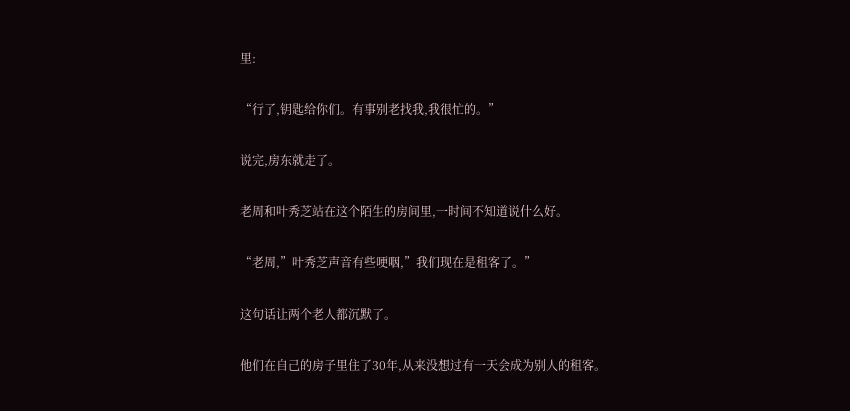里:

“行了,钥匙给你们。有事别老找我,我很忙的。”

说完,房东就走了。

老周和叶秀芝站在这个陌生的房间里,一时间不知道说什么好。

“老周,”叶秀芝声音有些哽咽,”我们现在是租客了。”

这句话让两个老人都沉默了。

他们在自己的房子里住了30年,从来没想过有一天会成为别人的租客。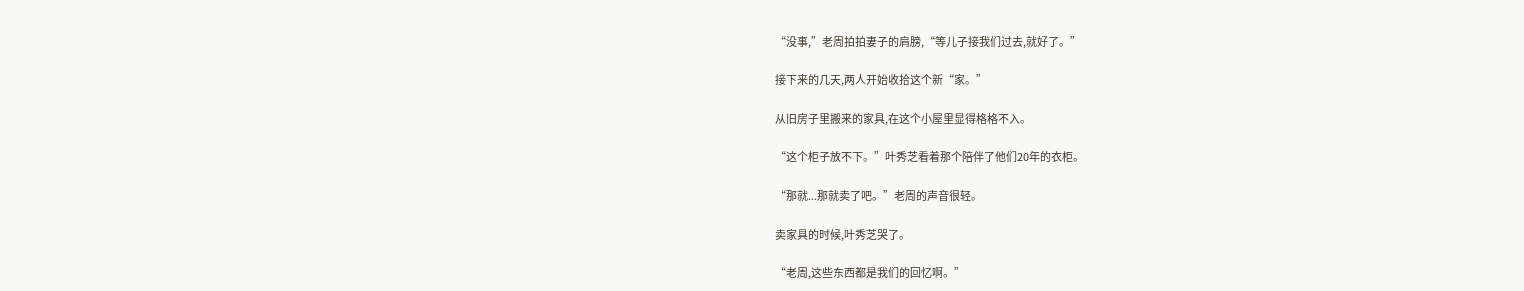“没事,”老周拍拍妻子的肩膀,“等儿子接我们过去,就好了。”

接下来的几天,两人开始收拾这个新“家。”

从旧房子里搬来的家具,在这个小屋里显得格格不入。

“这个柜子放不下。”叶秀芝看着那个陪伴了他们20年的衣柜。

“那就...那就卖了吧。”老周的声音很轻。

卖家具的时候,叶秀芝哭了。

“老周,这些东西都是我们的回忆啊。”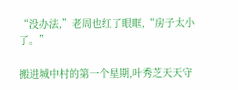“没办法,”老周也红了眼眶,“房子太小了。”

搬进城中村的第一个星期,叶秀芝天天守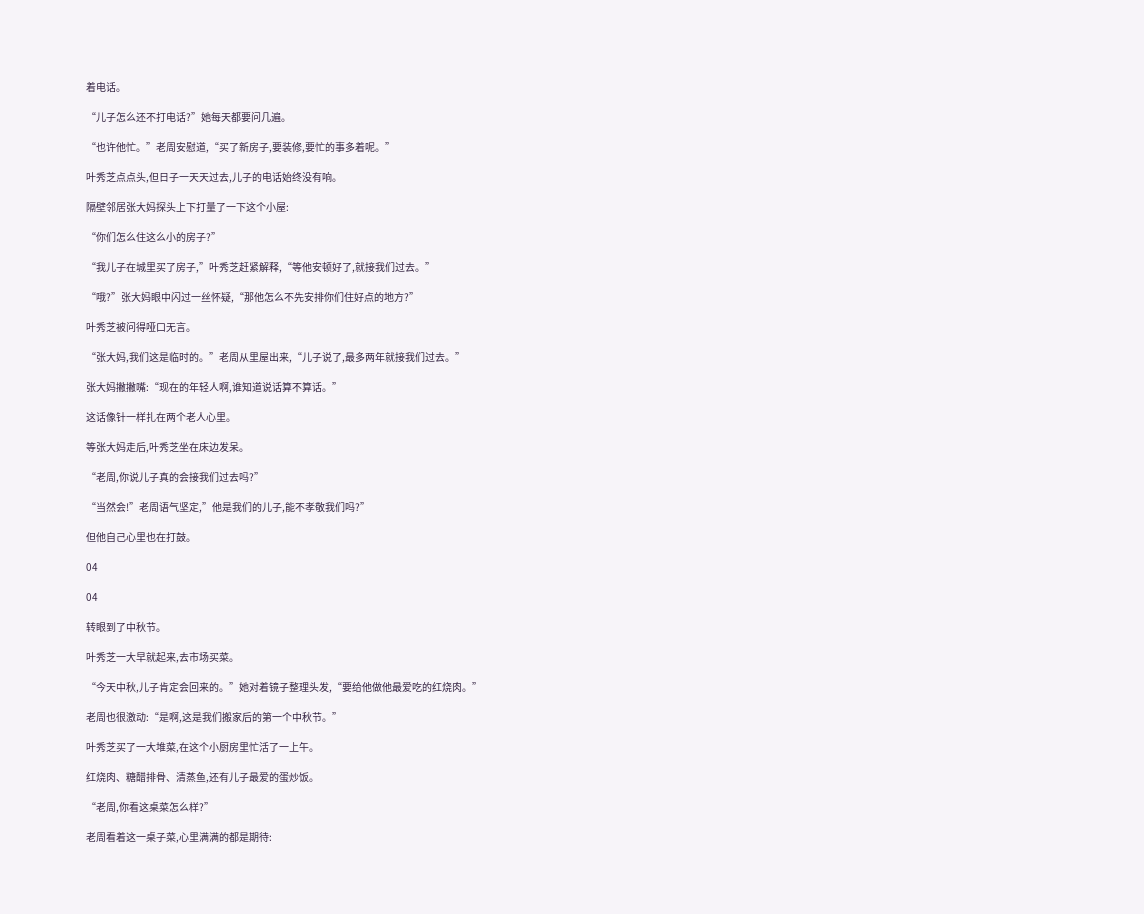着电话。

“儿子怎么还不打电话?”她每天都要问几遍。

“也许他忙。”老周安慰道,“买了新房子,要装修,要忙的事多着呢。”

叶秀芝点点头,但日子一天天过去,儿子的电话始终没有响。

隔壁邻居张大妈探头上下打量了一下这个小屋:

“你们怎么住这么小的房子?”

“我儿子在城里买了房子,”叶秀芝赶紧解释,“等他安顿好了,就接我们过去。”

“哦?”张大妈眼中闪过一丝怀疑,“那他怎么不先安排你们住好点的地方?”

叶秀芝被问得哑口无言。

“张大妈,我们这是临时的。”老周从里屋出来,“儿子说了,最多两年就接我们过去。”

张大妈撇撇嘴:“现在的年轻人啊,谁知道说话算不算话。”

这话像针一样扎在两个老人心里。

等张大妈走后,叶秀芝坐在床边发呆。

“老周,你说儿子真的会接我们过去吗?”

“当然会!”老周语气坚定,”他是我们的儿子,能不孝敬我们吗?”

但他自己心里也在打鼓。

04

04

转眼到了中秋节。

叶秀芝一大早就起来,去市场买菜。

“今天中秋,儿子肯定会回来的。”她对着镜子整理头发,“要给他做他最爱吃的红烧肉。”

老周也很激动:“是啊,这是我们搬家后的第一个中秋节。”

叶秀芝买了一大堆菜,在这个小厨房里忙活了一上午。

红烧肉、糖醋排骨、清蒸鱼,还有儿子最爱的蛋炒饭。

“老周,你看这桌菜怎么样?”

老周看着这一桌子菜,心里满满的都是期待: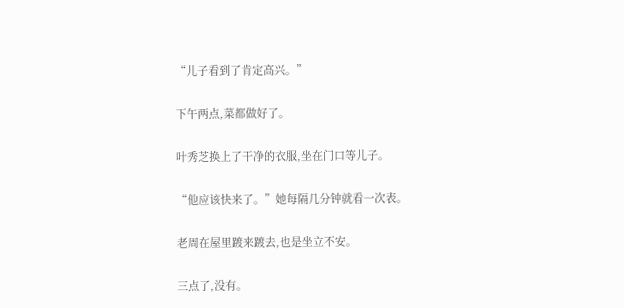“儿子看到了肯定高兴。”

下午两点,菜都做好了。

叶秀芝换上了干净的衣服,坐在门口等儿子。

“他应该快来了。”她每隔几分钟就看一次表。

老周在屋里踱来踱去,也是坐立不安。

三点了,没有。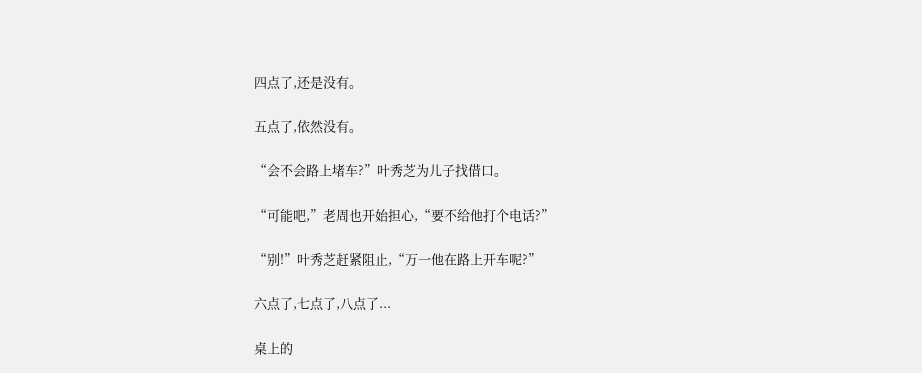四点了,还是没有。

五点了,依然没有。

“会不会路上堵车?”叶秀芝为儿子找借口。

“可能吧,”老周也开始担心,“要不给他打个电话?”

“别!”叶秀芝赶紧阻止,“万一他在路上开车呢?”

六点了,七点了,八点了...

桌上的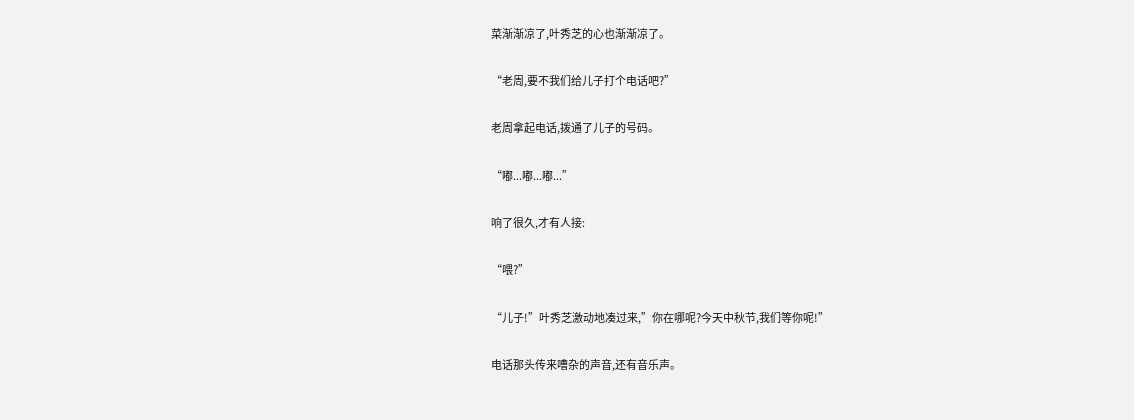菜渐渐凉了,叶秀芝的心也渐渐凉了。

“老周,要不我们给儿子打个电话吧?”

老周拿起电话,拨通了儿子的号码。

“嘟...嘟...嘟...”

响了很久,才有人接:

“喂?”

“儿子!”叶秀芝激动地凑过来,”你在哪呢?今天中秋节,我们等你呢!”

电话那头传来嘈杂的声音,还有音乐声。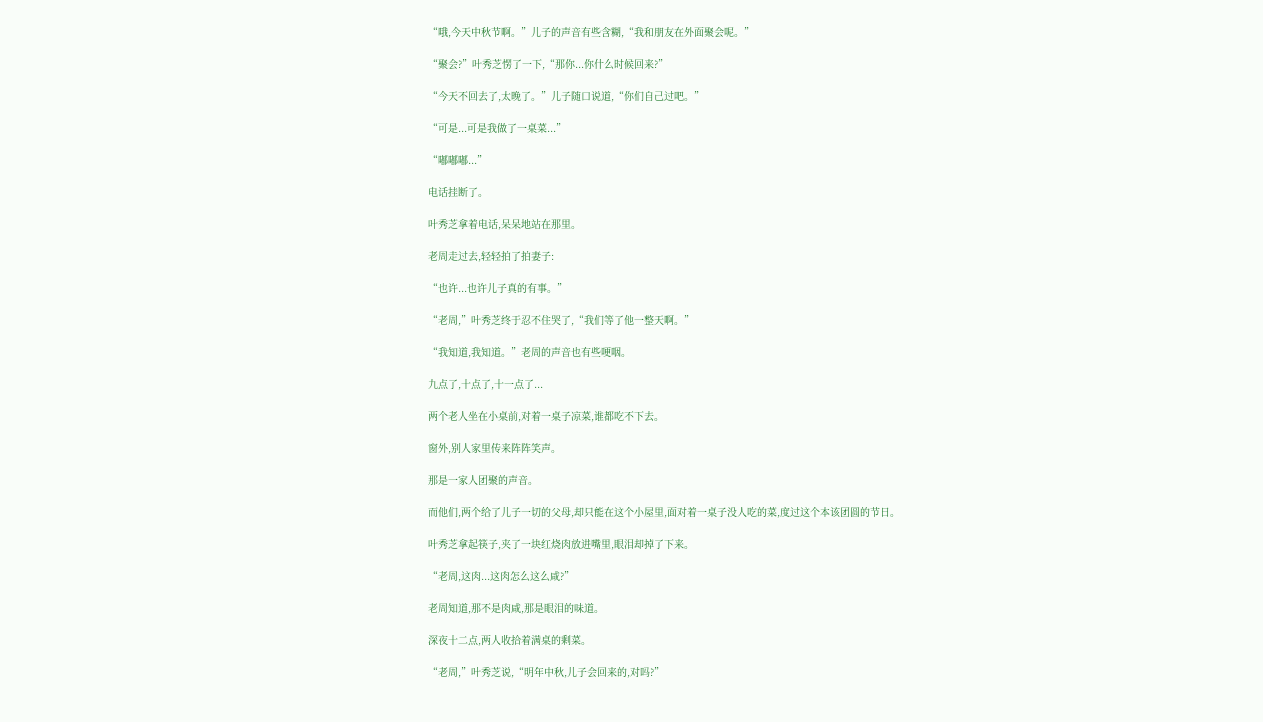“哦,今天中秋节啊。”儿子的声音有些含糊,“我和朋友在外面聚会呢。”

“聚会?”叶秀芝愣了一下,“那你...你什么时候回来?”

“今天不回去了,太晚了。”儿子随口说道,“你们自己过吧。”

“可是...可是我做了一桌菜...”

“嘟嘟嘟...”

电话挂断了。

叶秀芝拿着电话,呆呆地站在那里。

老周走过去,轻轻拍了拍妻子:

“也许...也许儿子真的有事。”

“老周,”叶秀芝终于忍不住哭了,“我们等了他一整天啊。”

“我知道,我知道。”老周的声音也有些哽咽。

九点了,十点了,十一点了...

两个老人坐在小桌前,对着一桌子凉菜,谁都吃不下去。

窗外,别人家里传来阵阵笑声。

那是一家人团聚的声音。

而他们,两个给了儿子一切的父母,却只能在这个小屋里,面对着一桌子没人吃的菜,度过这个本该团圆的节日。

叶秀芝拿起筷子,夹了一块红烧肉放进嘴里,眼泪却掉了下来。

“老周,这肉...这肉怎么这么咸?”

老周知道,那不是肉咸,那是眼泪的味道。

深夜十二点,两人收拾着满桌的剩菜。

“老周,”叶秀芝说,“明年中秋,儿子会回来的,对吗?”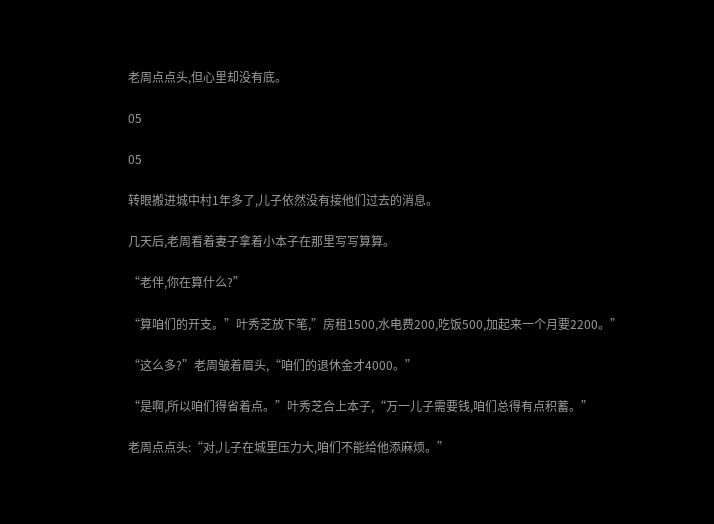老周点点头,但心里却没有底。

05

05

转眼搬进城中村1年多了,儿子依然没有接他们过去的消息。

几天后,老周看着妻子拿着小本子在那里写写算算。

“老伴,你在算什么?”

“算咱们的开支。”叶秀芝放下笔,”房租1500,水电费200,吃饭500,加起来一个月要2200。”

“这么多?”老周皱着眉头,“咱们的退休金才4000。”

“是啊,所以咱们得省着点。”叶秀芝合上本子,“万一儿子需要钱,咱们总得有点积蓄。”

老周点点头:“对,儿子在城里压力大,咱们不能给他添麻烦。”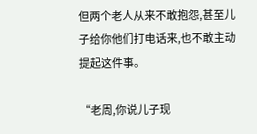但两个老人从来不敢抱怨,甚至儿子给你他们打电话来,也不敢主动提起这件事。

“老周,你说儿子现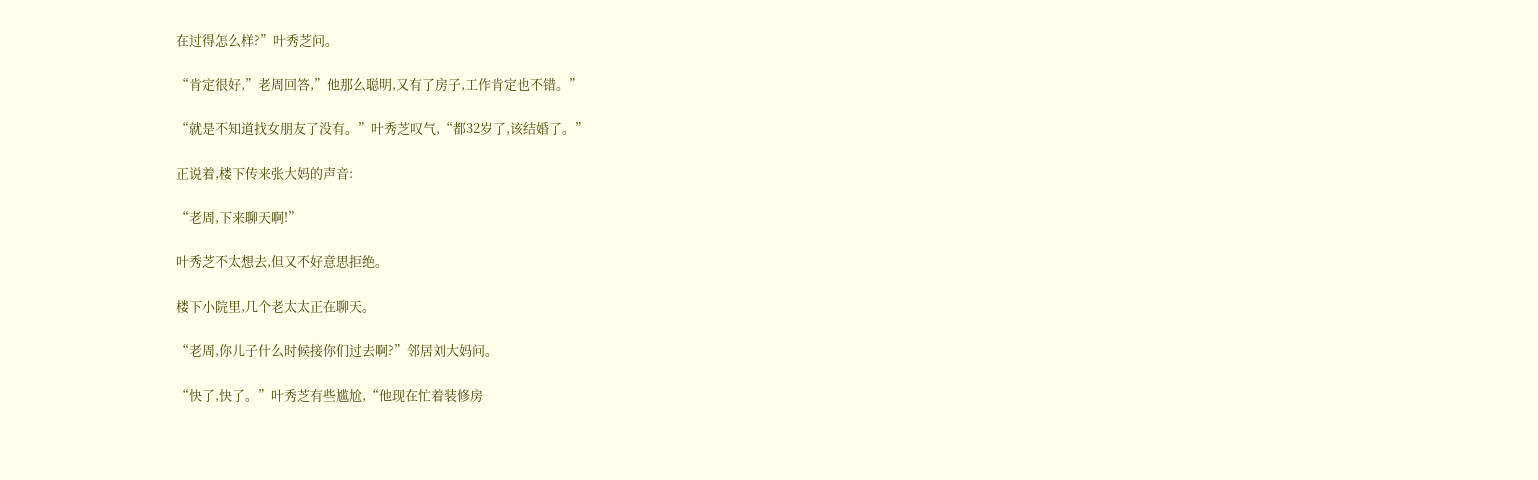在过得怎么样?”叶秀芝问。

“肯定很好,”老周回答,”他那么聪明,又有了房子,工作肯定也不错。”

“就是不知道找女朋友了没有。”叶秀芝叹气,“都32岁了,该结婚了。”

正说着,楼下传来张大妈的声音:

“老周,下来聊天啊!”

叶秀芝不太想去,但又不好意思拒绝。

楼下小院里,几个老太太正在聊天。

“老周,你儿子什么时候接你们过去啊?”邻居刘大妈问。

“快了,快了。”叶秀芝有些尴尬,“他现在忙着装修房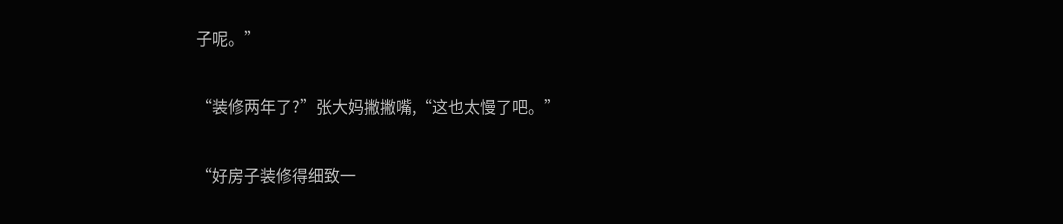子呢。”

“装修两年了?”张大妈撇撇嘴,“这也太慢了吧。”

“好房子装修得细致一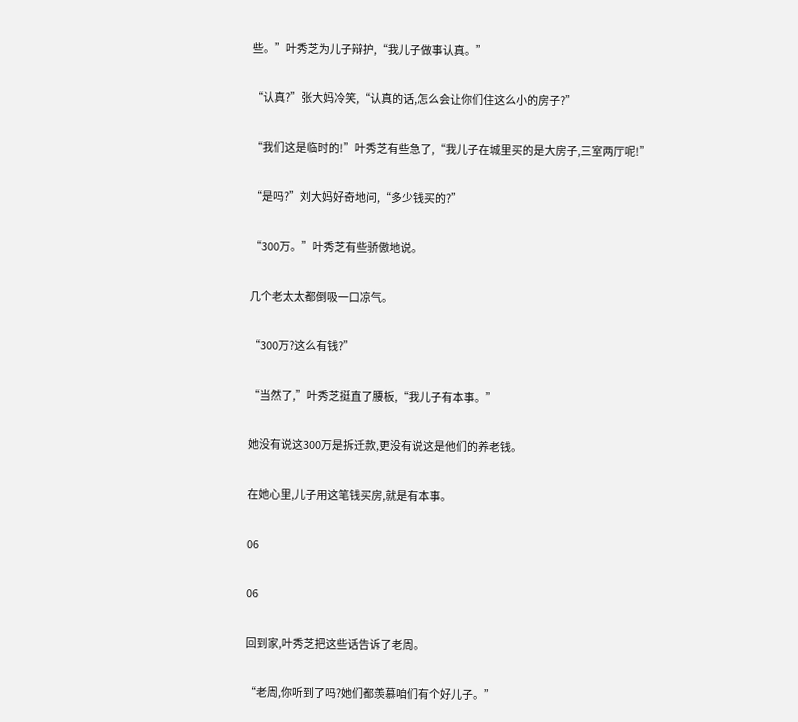些。”叶秀芝为儿子辩护,“我儿子做事认真。”

“认真?”张大妈冷笑,“认真的话,怎么会让你们住这么小的房子?”

“我们这是临时的!”叶秀芝有些急了,“我儿子在城里买的是大房子,三室两厅呢!”

“是吗?”刘大妈好奇地问,“多少钱买的?”

“300万。”叶秀芝有些骄傲地说。

几个老太太都倒吸一口凉气。

“300万?这么有钱?”

“当然了,”叶秀芝挺直了腰板,“我儿子有本事。”

她没有说这300万是拆迁款,更没有说这是他们的养老钱。

在她心里,儿子用这笔钱买房,就是有本事。

06

06

回到家,叶秀芝把这些话告诉了老周。

“老周,你听到了吗?她们都羡慕咱们有个好儿子。”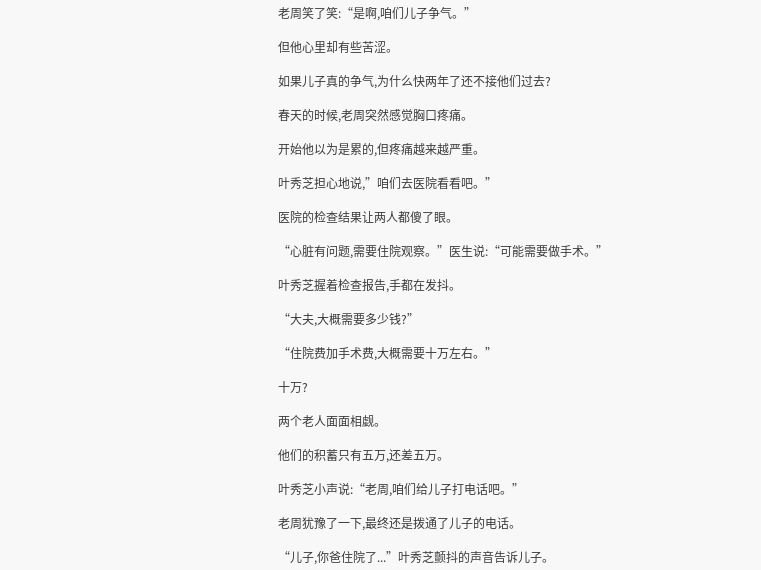老周笑了笑:“是啊,咱们儿子争气。”

但他心里却有些苦涩。

如果儿子真的争气,为什么快两年了还不接他们过去?

春天的时候,老周突然感觉胸口疼痛。

开始他以为是累的,但疼痛越来越严重。

叶秀芝担心地说,”咱们去医院看看吧。”

医院的检查结果让两人都傻了眼。

“心脏有问题,需要住院观察。”医生说:“可能需要做手术。”

叶秀芝握着检查报告,手都在发抖。

“大夫,大概需要多少钱?”

“住院费加手术费,大概需要十万左右。”

十万?

两个老人面面相觑。

他们的积蓄只有五万,还差五万。

叶秀芝小声说:“老周,咱们给儿子打电话吧。”

老周犹豫了一下,最终还是拨通了儿子的电话。

“儿子,你爸住院了...”叶秀芝颤抖的声音告诉儿子。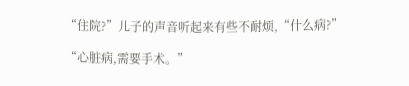“住院?”儿子的声音听起来有些不耐烦,“什么病?”

“心脏病,需要手术。”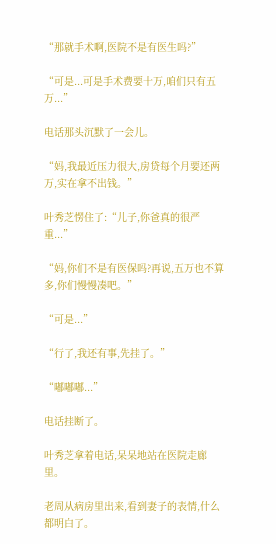“那就手术啊,医院不是有医生吗?”

“可是...可是手术费要十万,咱们只有五万...”

电话那头沉默了一会儿。

“妈,我最近压力很大,房贷每个月要还两万,实在拿不出钱。”

叶秀芝愣住了:“儿子,你爸真的很严重...”

“妈,你们不是有医保吗?再说,五万也不算多,你们慢慢凑吧。”

“可是...”

“行了,我还有事,先挂了。”

“嘟嘟嘟...”

电话挂断了。

叶秀芝拿着电话,呆呆地站在医院走廊里。

老周从病房里出来,看到妻子的表情,什么都明白了。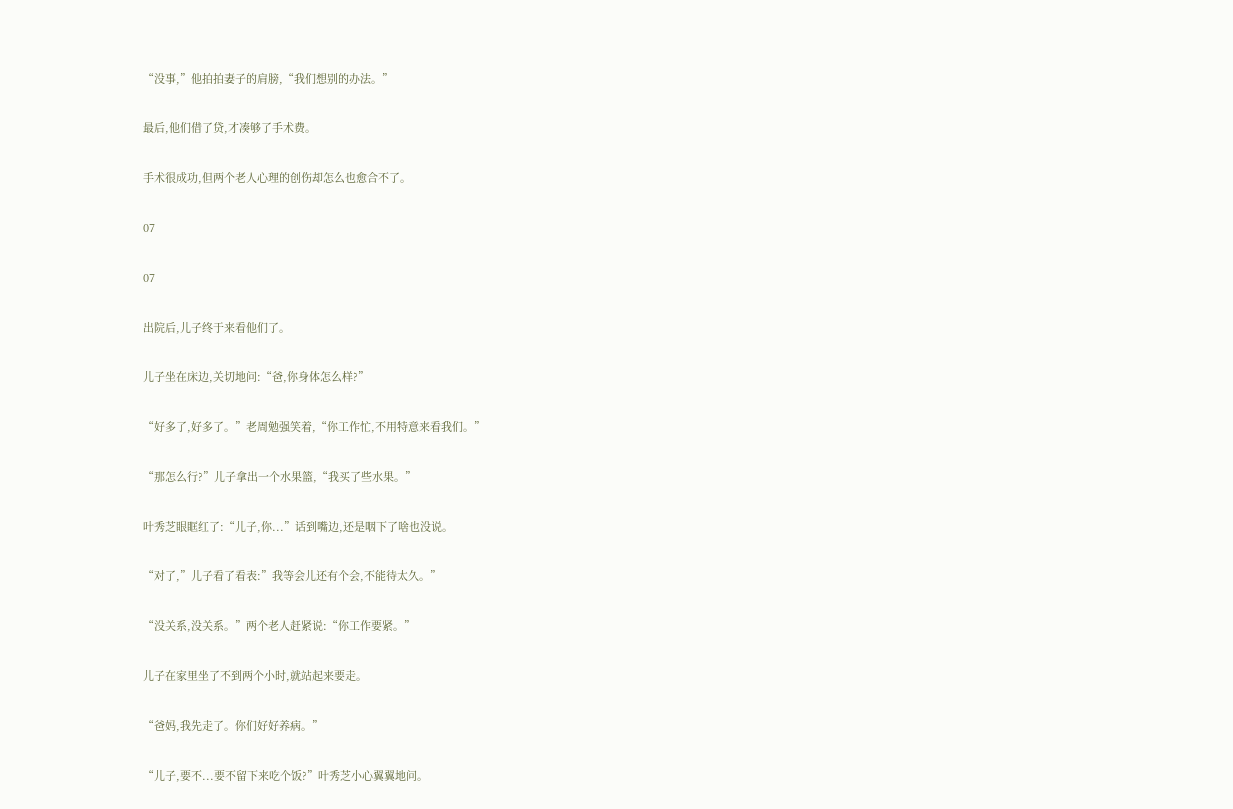“没事,”他拍拍妻子的肩膀,“我们想别的办法。”

最后,他们借了贷,才凑够了手术费。

手术很成功,但两个老人心理的创伤却怎么也愈合不了。

07

07

出院后,儿子终于来看他们了。

儿子坐在床边,关切地问:“爸,你身体怎么样?”

“好多了,好多了。”老周勉强笑着,“你工作忙,不用特意来看我们。”

“那怎么行?”儿子拿出一个水果篮,“我买了些水果。”

叶秀芝眼眶红了:“儿子,你...”话到嘴边,还是咽下了啥也没说。

“对了,”儿子看了看表:”我等会儿还有个会,不能待太久。”

“没关系,没关系。”两个老人赶紧说:“你工作要紧。”

儿子在家里坐了不到两个小时,就站起来要走。

“爸妈,我先走了。你们好好养病。”

“儿子,要不...要不留下来吃个饭?”叶秀芝小心翼翼地问。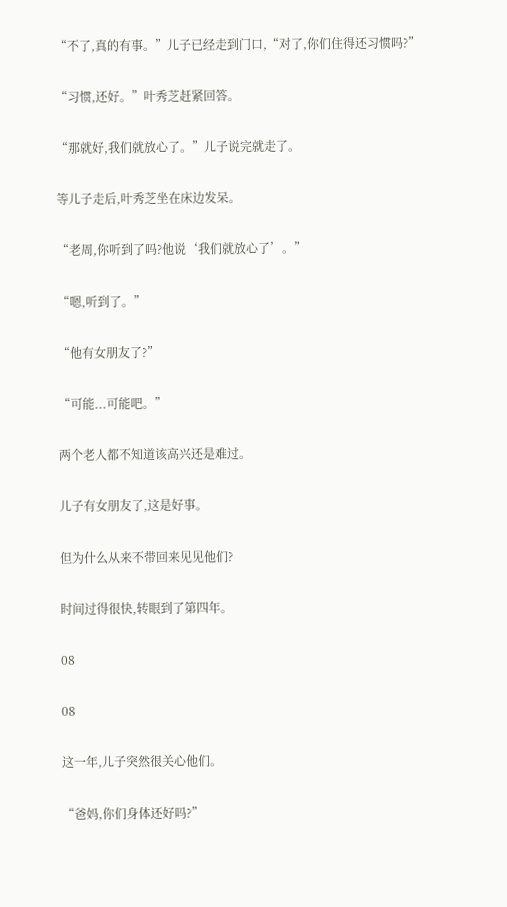“不了,真的有事。”儿子已经走到门口,“对了,你们住得还习惯吗?”

“习惯,还好。”叶秀芝赶紧回答。

“那就好,我们就放心了。”儿子说完就走了。

等儿子走后,叶秀芝坐在床边发呆。

“老周,你听到了吗?他说‘我们就放心了’。”

“嗯,听到了。”

“他有女朋友了?”

“可能...可能吧。”

两个老人都不知道该高兴还是难过。

儿子有女朋友了,这是好事。

但为什么从来不带回来见见他们?

时间过得很快,转眼到了第四年。

08

08

这一年,儿子突然很关心他们。

“爸妈,你们身体还好吗?”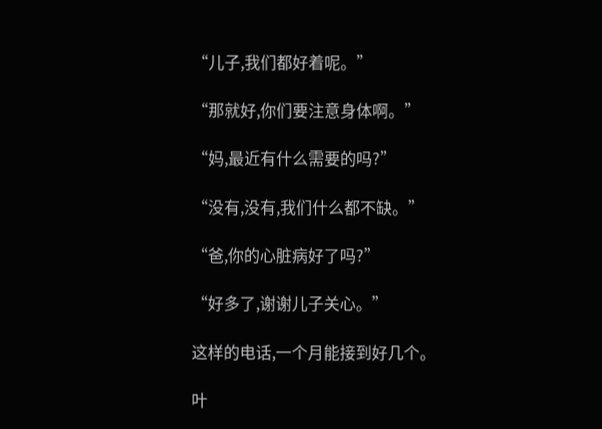“儿子,我们都好着呢。”

“那就好,你们要注意身体啊。”

“妈,最近有什么需要的吗?”

“没有,没有,我们什么都不缺。”

“爸,你的心脏病好了吗?”

“好多了,谢谢儿子关心。”

这样的电话,一个月能接到好几个。

叶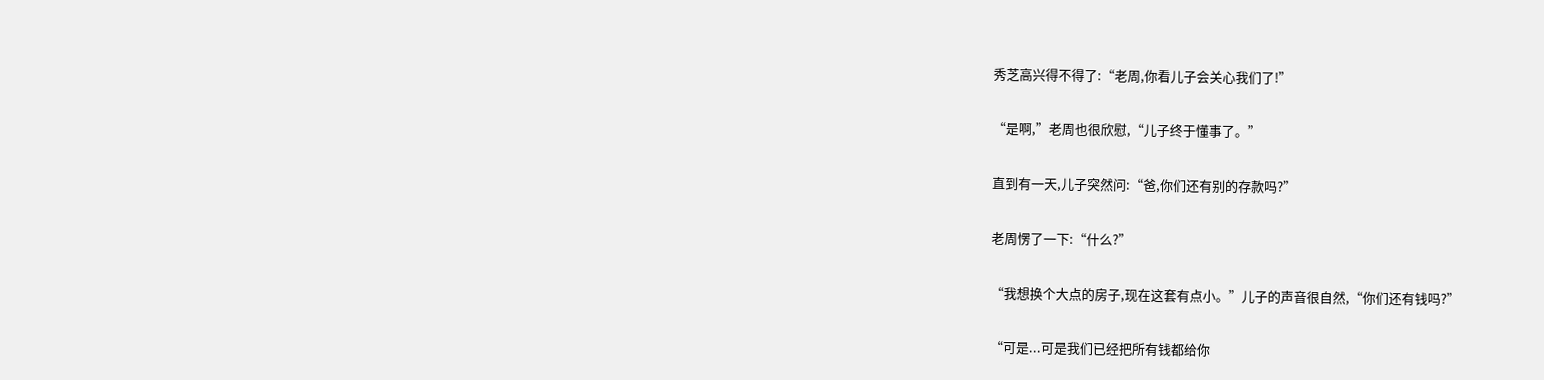秀芝高兴得不得了:“老周,你看儿子会关心我们了!”

“是啊,”老周也很欣慰,“儿子终于懂事了。”

直到有一天,儿子突然问:“爸,你们还有别的存款吗?”

老周愣了一下:“什么?”

“我想换个大点的房子,现在这套有点小。”儿子的声音很自然,“你们还有钱吗?”

“可是...可是我们已经把所有钱都给你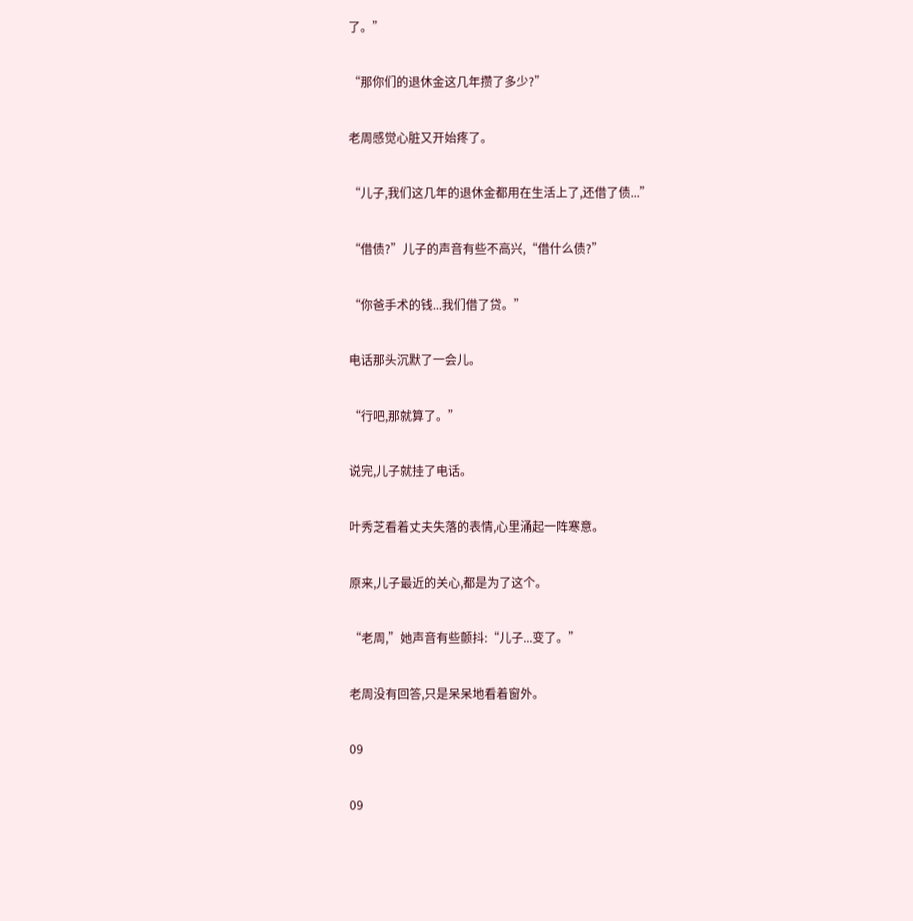了。”

“那你们的退休金这几年攒了多少?”

老周感觉心脏又开始疼了。

“儿子,我们这几年的退休金都用在生活上了,还借了债...”

“借债?”儿子的声音有些不高兴,“借什么债?”

“你爸手术的钱...我们借了贷。”

电话那头沉默了一会儿。

“行吧,那就算了。”

说完,儿子就挂了电话。

叶秀芝看着丈夫失落的表情,心里涌起一阵寒意。

原来,儿子最近的关心,都是为了这个。

“老周,”她声音有些颤抖:“儿子...变了。”

老周没有回答,只是呆呆地看着窗外。

09

09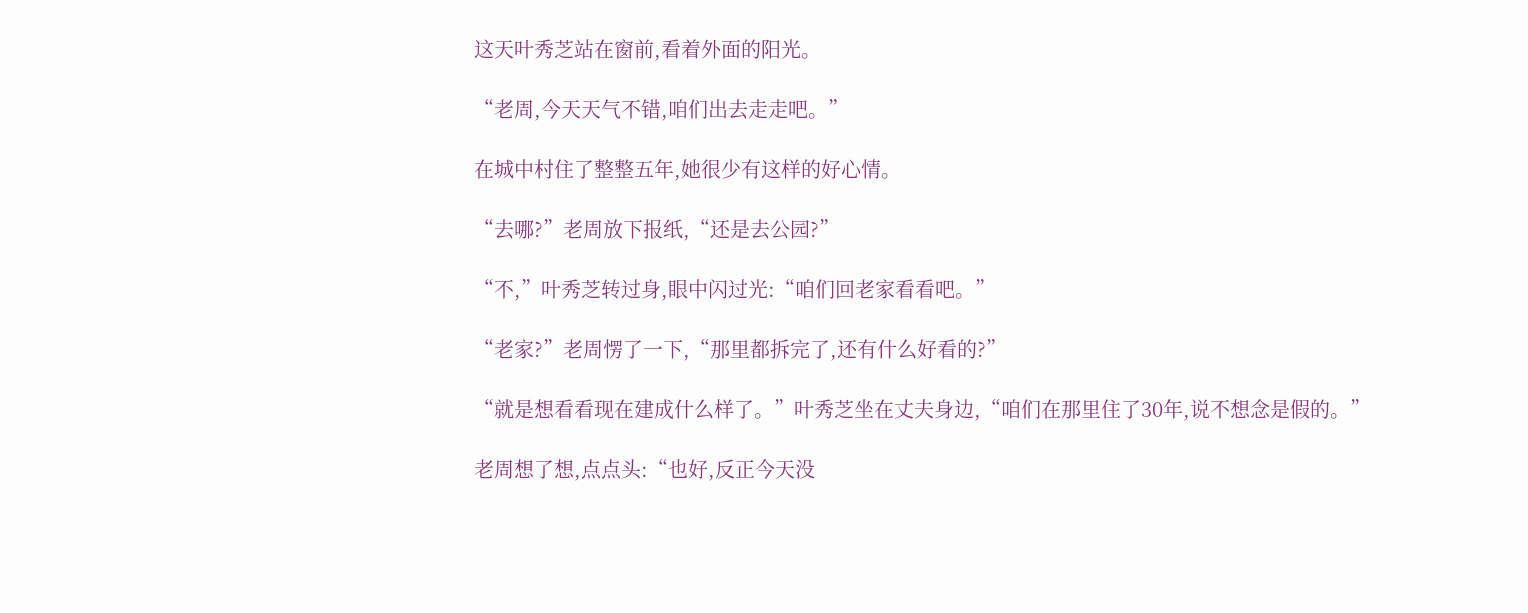这天叶秀芝站在窗前,看着外面的阳光。

“老周,今天天气不错,咱们出去走走吧。”

在城中村住了整整五年,她很少有这样的好心情。

“去哪?”老周放下报纸,“还是去公园?”

“不,”叶秀芝转过身,眼中闪过光:“咱们回老家看看吧。”

“老家?”老周愣了一下,“那里都拆完了,还有什么好看的?”

“就是想看看现在建成什么样了。”叶秀芝坐在丈夫身边,“咱们在那里住了30年,说不想念是假的。”

老周想了想,点点头:“也好,反正今天没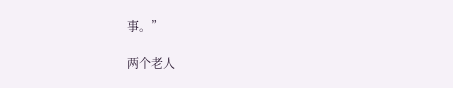事。”

两个老人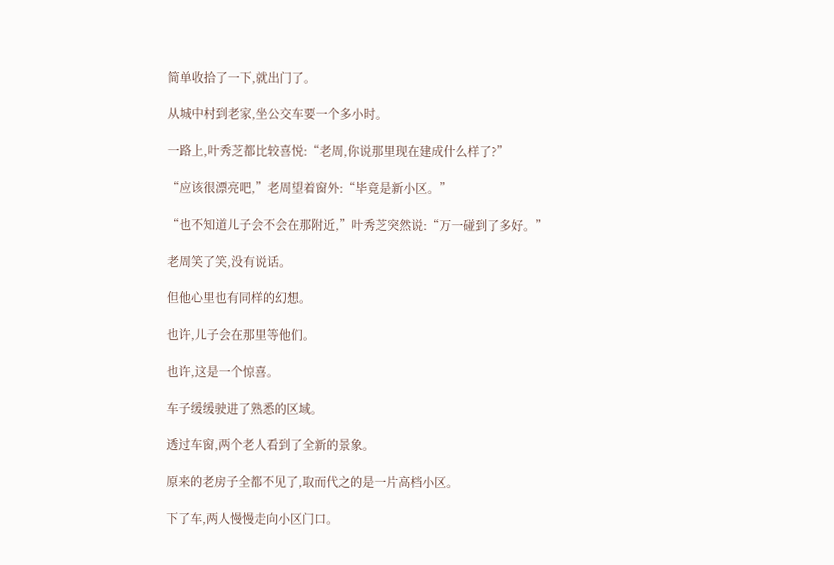简单收拾了一下,就出门了。

从城中村到老家,坐公交车要一个多小时。

一路上,叶秀芝都比较喜悦:“老周,你说那里现在建成什么样了?”

“应该很漂亮吧,”老周望着窗外:“毕竟是新小区。”

“也不知道儿子会不会在那附近,”叶秀芝突然说:“万一碰到了多好。”

老周笑了笑,没有说话。

但他心里也有同样的幻想。

也许,儿子会在那里等他们。

也许,这是一个惊喜。

车子缓缓驶进了熟悉的区域。

透过车窗,两个老人看到了全新的景象。

原来的老房子全都不见了,取而代之的是一片高档小区。

下了车,两人慢慢走向小区门口。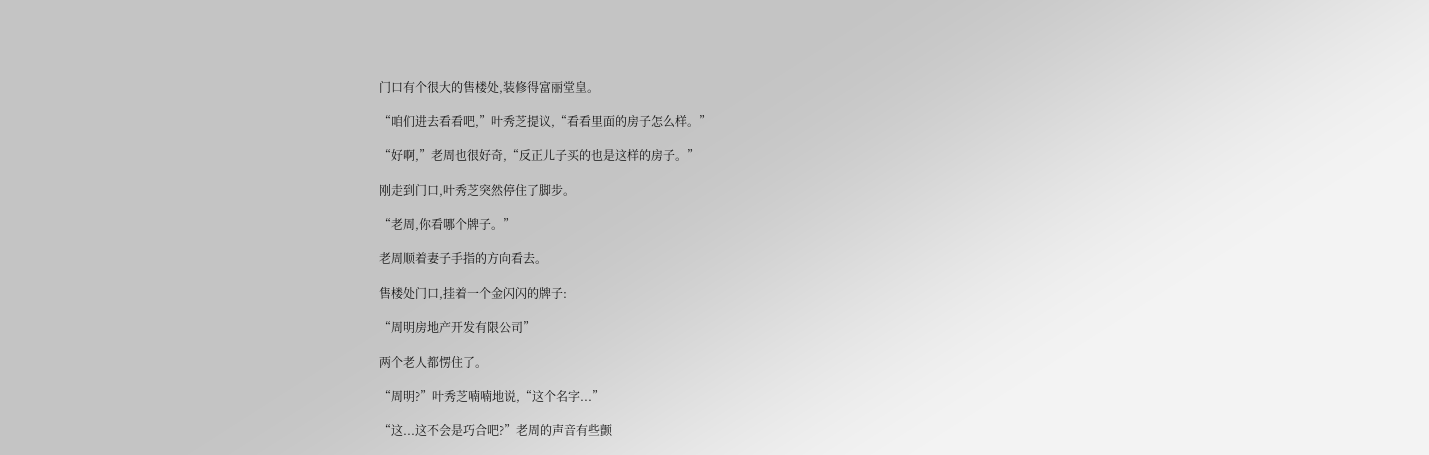门口有个很大的售楼处,装修得富丽堂皇。

“咱们进去看看吧,”叶秀芝提议,“看看里面的房子怎么样。”

“好啊,”老周也很好奇,“反正儿子买的也是这样的房子。”

刚走到门口,叶秀芝突然停住了脚步。

“老周,你看哪个牌子。”

老周顺着妻子手指的方向看去。

售楼处门口,挂着一个金闪闪的牌子:

“周明房地产开发有限公司”

两个老人都愣住了。

“周明?”叶秀芝喃喃地说,“这个名字...”

“这...这不会是巧合吧?”老周的声音有些颤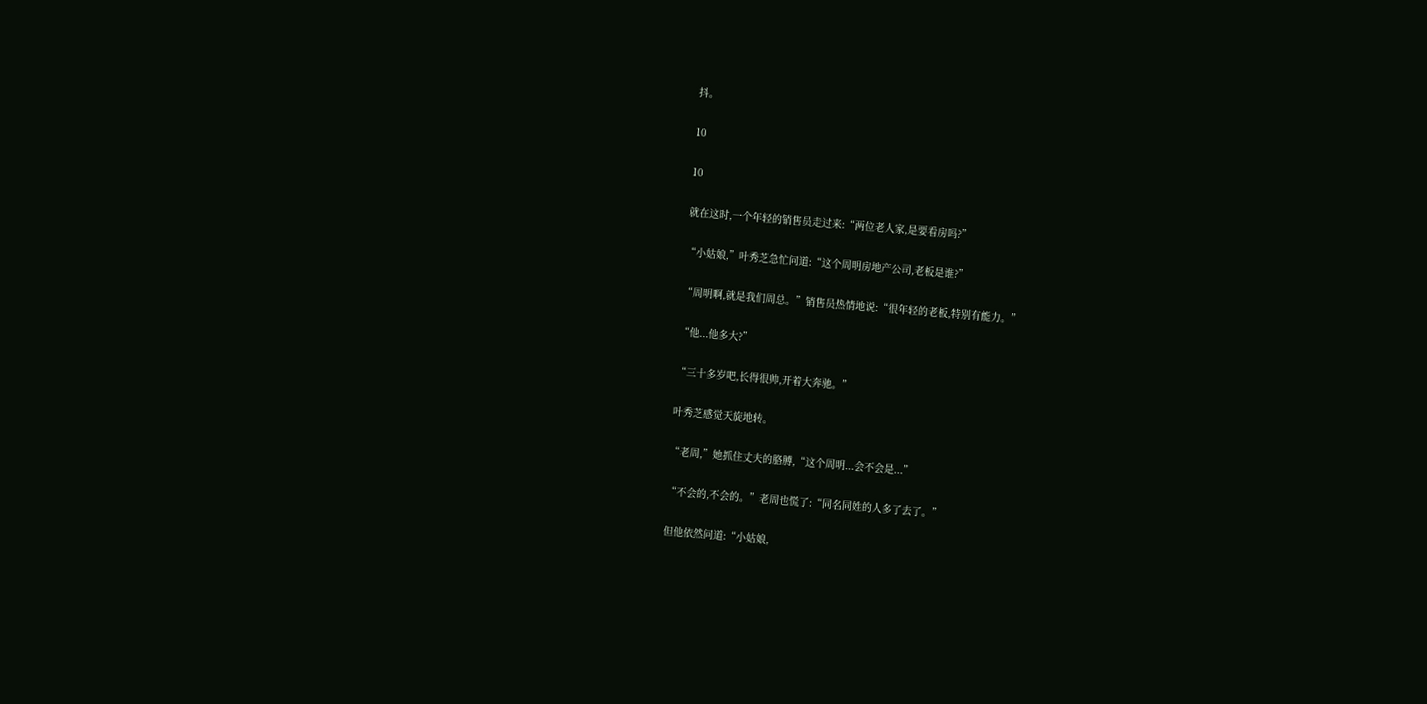抖。

10

10

就在这时,一个年轻的销售员走过来:“两位老人家,是要看房吗?”

“小姑娘,”叶秀芝急忙问道:“这个周明房地产公司,老板是谁?”

“周明啊,就是我们周总。”销售员热情地说:“很年轻的老板,特别有能力。”

“他...他多大?”

“三十多岁吧,长得很帅,开着大奔驰。”

叶秀芝感觉天旋地转。

“老周,”她抓住丈夫的胳膊,“这个周明...会不会是...”

“不会的,不会的。”老周也慌了:“同名同姓的人多了去了。”

但他依然问道:“小姑娘,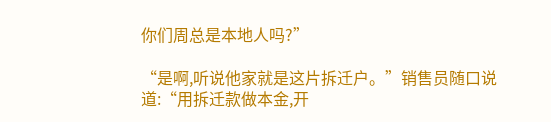你们周总是本地人吗?”

“是啊,听说他家就是这片拆迁户。”销售员随口说道:“用拆迁款做本金,开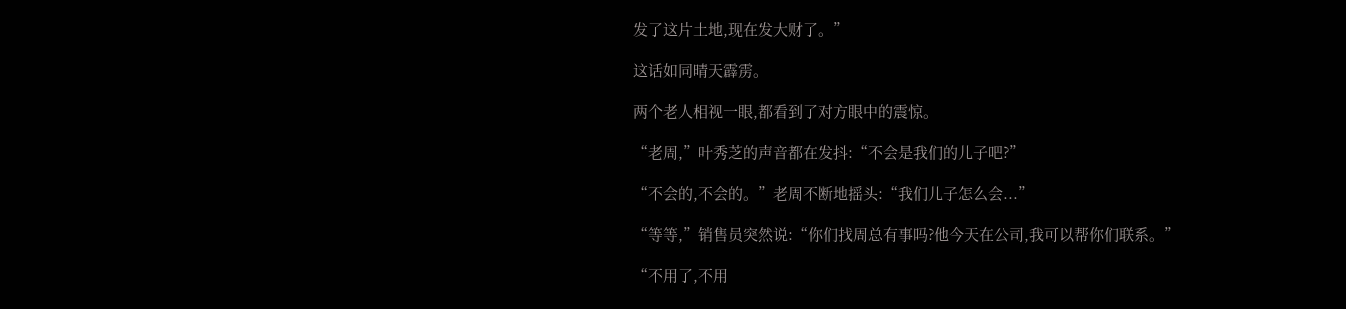发了这片土地,现在发大财了。”

这话如同晴天霹雳。

两个老人相视一眼,都看到了对方眼中的震惊。

“老周,”叶秀芝的声音都在发抖:“不会是我们的儿子吧?”

“不会的,不会的。”老周不断地摇头:“我们儿子怎么会...”

“等等,”销售员突然说:“你们找周总有事吗?他今天在公司,我可以帮你们联系。”

“不用了,不用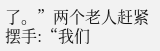了。”两个老人赶紧摆手:“我们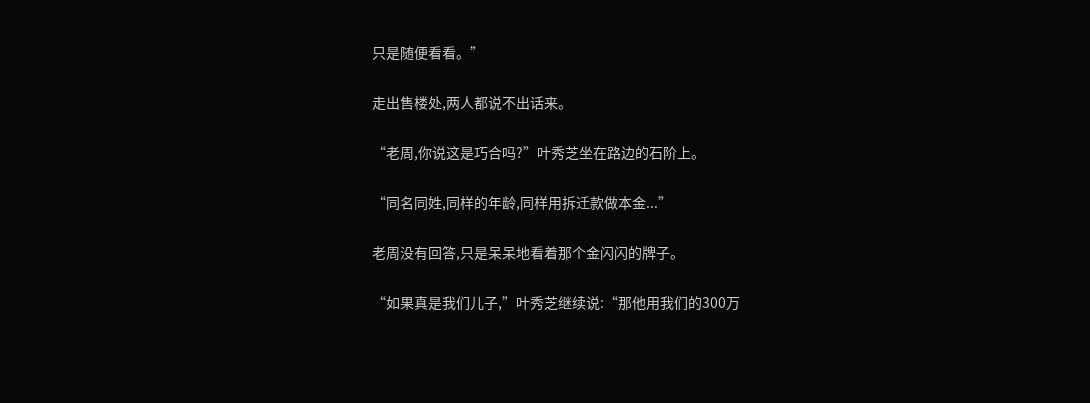只是随便看看。”

走出售楼处,两人都说不出话来。

“老周,你说这是巧合吗?”叶秀芝坐在路边的石阶上。

“同名同姓,同样的年龄,同样用拆迁款做本金...”

老周没有回答,只是呆呆地看着那个金闪闪的牌子。

“如果真是我们儿子,”叶秀芝继续说:“那他用我们的300万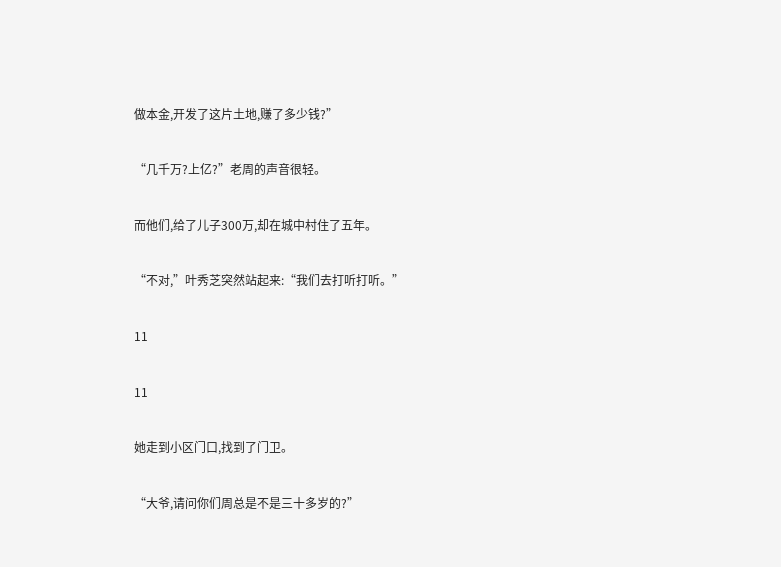做本金,开发了这片土地,赚了多少钱?”

“几千万?上亿?”老周的声音很轻。

而他们,给了儿子300万,却在城中村住了五年。

“不对,”叶秀芝突然站起来:“我们去打听打听。”

11

11

她走到小区门口,找到了门卫。

“大爷,请问你们周总是不是三十多岁的?”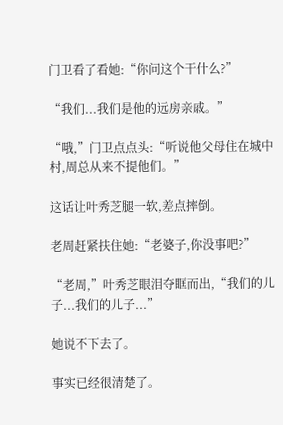门卫看了看她:“你问这个干什么?”

“我们...我们是他的远房亲戚。”

“哦,”门卫点点头:“听说他父母住在城中村,周总从来不提他们。”

这话让叶秀芝腿一软,差点摔倒。

老周赶紧扶住她:“老婆子,你没事吧?”

“老周,”叶秀芝眼泪夺眶而出,“我们的儿子...我们的儿子...”

她说不下去了。

事实已经很清楚了。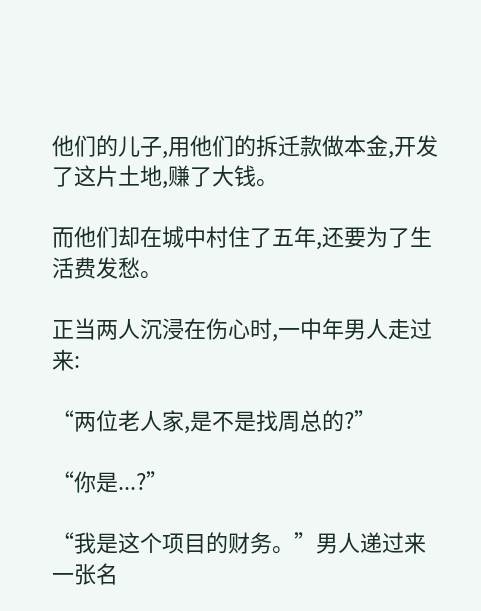他们的儿子,用他们的拆迁款做本金,开发了这片土地,赚了大钱。

而他们却在城中村住了五年,还要为了生活费发愁。

正当两人沉浸在伤心时,一中年男人走过来:

“两位老人家,是不是找周总的?”

“你是...?”

“我是这个项目的财务。”男人递过来一张名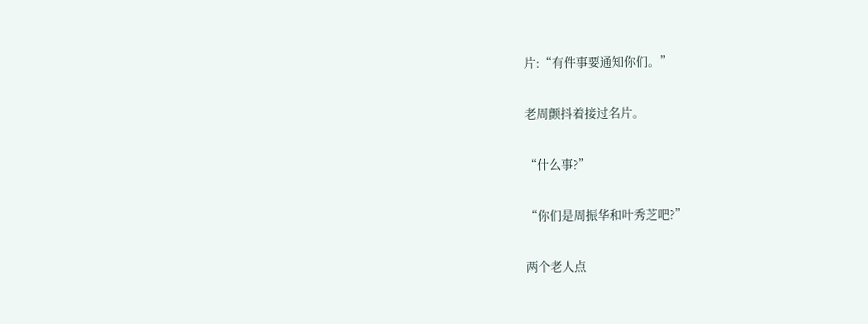片:“有件事要通知你们。”

老周颤抖着接过名片。

“什么事?”

“你们是周振华和叶秀芝吧?”

两个老人点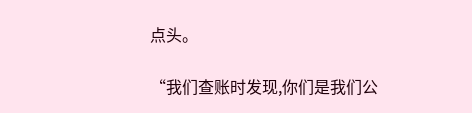点头。

“我们查账时发现,你们是我们公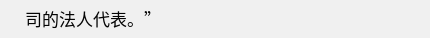司的法人代表。”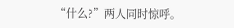“什么?”两人同时惊呼。